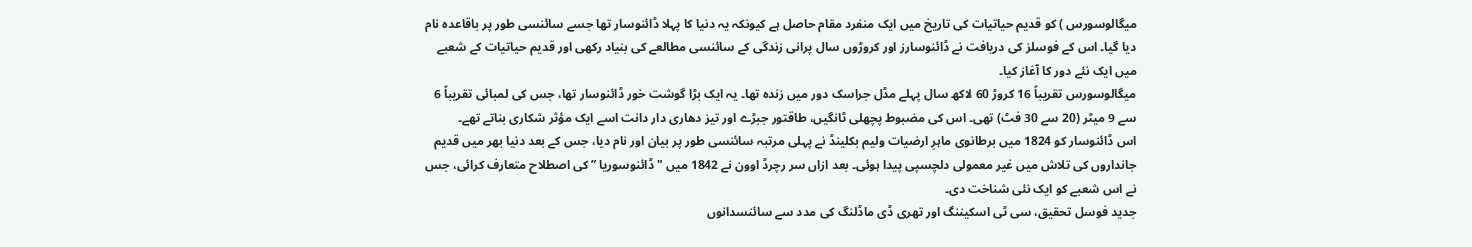میگالوسورس ) کو قدیم حیاتیات کی تاریخ میں ایک منفرد مقام حاصل ہے کیونکہ یہ دنیا کا پہلا ڈائنوسار تھا جسے سائنسی طور پر باقاعدہ نام دیا گیا۔ اس کے فوسلز کی دریافت نے ڈائنوسارز اور کروڑوں سال پرانی زندگی کے سائنسی مطالعے کی بنیاد رکھی اور قدیم حیاتیات کے شعبے میں ایک نئے دور کا آغاز کیا۔
میگالوسورس تقریباً 16 کروڑ 60 لاکھ سال پہلے مڈل جراسک دور میں زندہ تھا۔ یہ ایک بڑا گوشت خور ڈائنوسار تھا، جس کی لمبائی تقریباً 6 سے 9 میٹر (20 سے 30 فٹ) تھی۔ اس کی مضبوط پچھلی ٹانگیں، طاقتور جبڑے اور تیز دھاری دار دانت اسے ایک مؤثر شکاری بناتے تھے۔
اس ڈائنوسار کو 1824 میں برطانوی ماہرِ ارضیات ولیم بکلینڈ نے پہلی مرتبہ سائنسی طور پر بیان اور نام دیا، جس کے بعد دنیا بھر میں قدیم جانداروں کی تلاش میں غیر معمولی دلچسپی پیدا ہوئی۔ بعد ازاں سر رچرڈ اوون نے 1842 میں "ڈائنوسوریا ” کی اصطلاح متعارف کرائی، جس نے اس شعبے کو ایک نئی شناخت دی۔
جدید فوسل تحقیق، سی ٹی اسکیننگ اور تھری ڈی ماڈلنگ کی مدد سے سائنسدانوں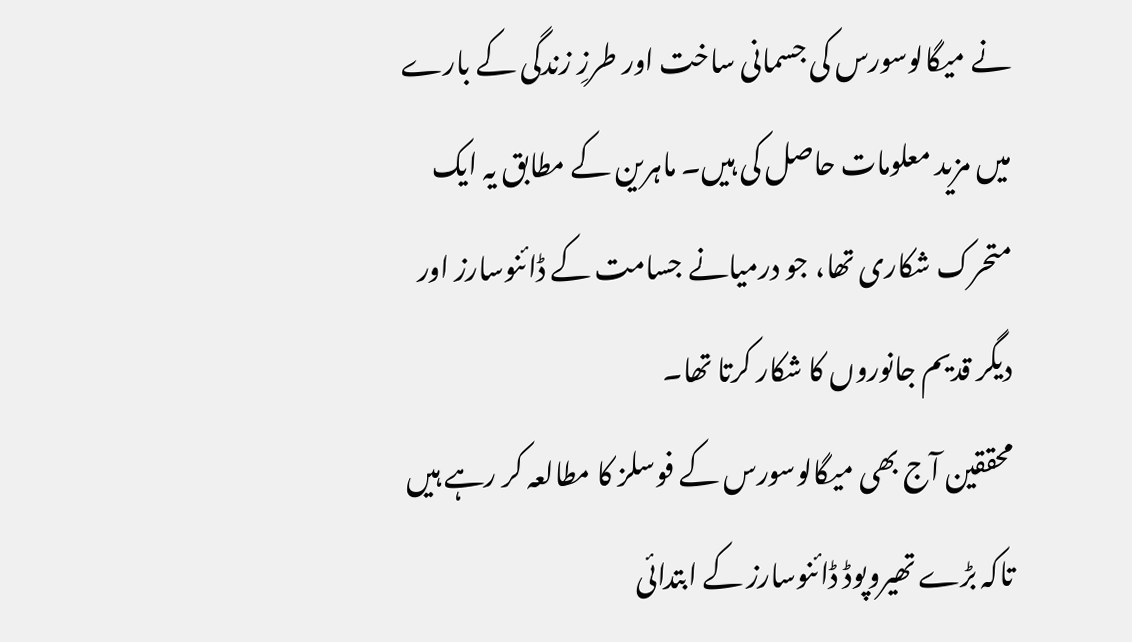نے میگالوسورس کی جسمانی ساخت اور طرزِ زندگی کے بارے میں مزید معلومات حاصل کی ہیں۔ ماہرین کے مطابق یہ ایک متحرک شکاری تھا، جو درمیانے جسامت کے ڈائنوسارز اور دیگر قدیم جانوروں کا شکار کرتا تھا۔
محققین آج بھی میگالوسورس کے فوسلز کا مطالعہ کر رہے ہیں تاکہ بڑے تھیروپوڈ ڈائنوسارز کے ابتدائی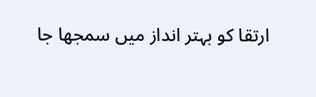ارتقا کو بہتر انداز میں سمجھا جا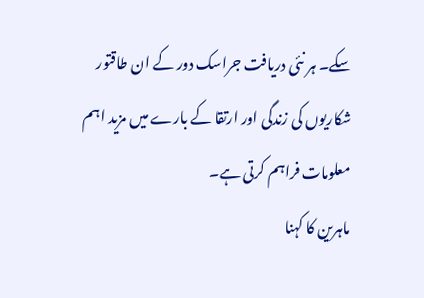سکے۔ ہر نئی دریافت جراسک دور کے ان طاقتور شکاریوں کی زندگی اور ارتقا کے بارے میں مزید اہم معلومات فراہم کرتی ہے۔
ماہرین کا کہنا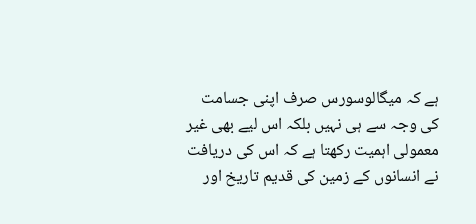ہے کہ میگالوسورس صرف اپنی جسامت کی وجہ سے ہی نہیں بلکہ اس لیے بھی غیر معمولی اہمیت رکھتا ہے کہ اس کی دریافت نے انسانوں کے زمین کی قدیم تاریخ اور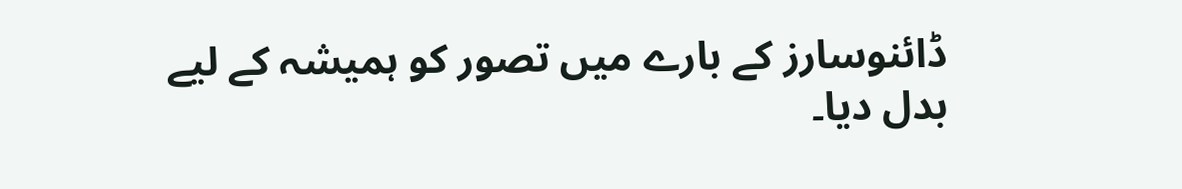ڈائنوسارز کے بارے میں تصور کو ہمیشہ کے لیے بدل دیا۔